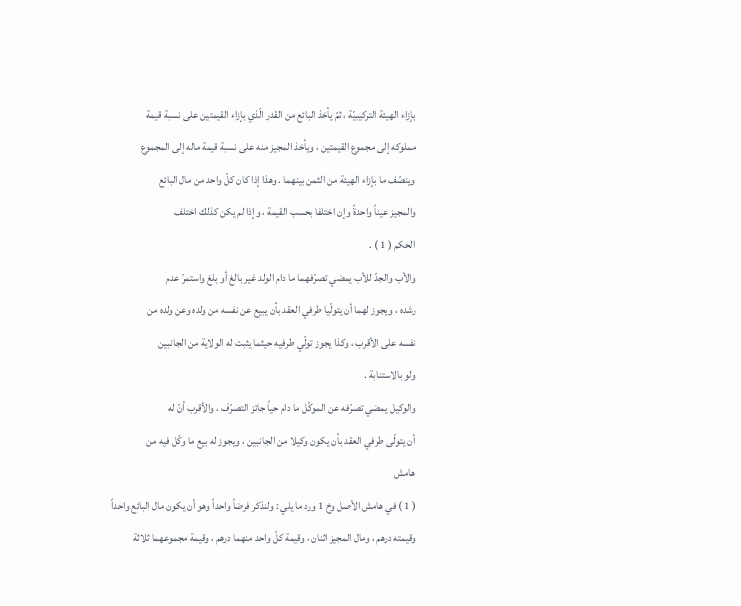بإزاء الهيئة التركيبيّة ، ثمّ يأخذ البائع من القدر الّذي بإزاء القيمتين على نسبة قيمة
مملوكه إلى مجموع القيمتين ، ويأخذ المجيز منه على نسبة قيمة ماله إلى المجموع
وينصّف ما بإزاء الهيئة من الثمن بينهما . وهذا إذا كان كلّ واحد من مال البائع
والمجيز عيناً واحدةً وإن اختلفا بحسب القيمة ، وإذا لم يكن كذلك اختلف
الحكم ( 1 ) .
والأب والجدّ للأب يمضي تصرّفهما ما دام الولد غير بالغ أو بلغ واستمرّ عدم
رشده ، ويجوز لهما أن يتولّيا طرفي العقد بأن يبيع عن نفسه من ولده وعن ولده من
نفسه على الأقرب ، وكذا يجوز تولّي طرفيه حيثما يثبت له الولاية من الجانبين
ولو بالاستنابة .
والوكيل يمضي تصرّفه عن الموكّل ما دام حياً جائز التصرّف ، والأقرب أنّ له
أن يتولّى طرفي العقد بأن يكون وكيلا من الجانبين ، ويجوز له بيع ما وكّل فيه من
هامش
( 1 ) في هامش الأصل وخ 1 ورد ما يلي : ولنذكر فرضاً واحداً وهو أن يكون مال البائع واحداً
وقيمته درهم ، ومال المجيز اثنان ، وقيمة كلّ واحد منهما درهم ، وقيمة مجموعهما ثلاثة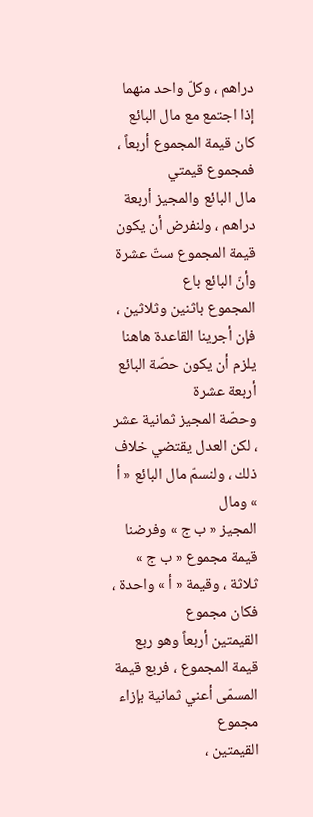دراهم ، وكلّ واحد منهما إذا اجتمع مع مال البائع كان قيمة المجموع أربعاً ، فمجموع قيمتي
مال البائع والمجيز أربعة دراهم ، ولنفرض أن يكون قيمة المجموع ستّ عشرة وأنّ البائع باع
المجموع باثنين وثلاثين ، فإن أجرينا القاعدة هاهنا يلزم أن يكون حصّة البائع أربعة عشرة
وحصّة المجيز ثمانية عشر ، لكن العدل يقتضي خلاف ذلك ، ولنسمّ مال البائع « أ » ومال
المجيز « ب ج » وفرضنا قيمة مجموع « ب ج » ثلاثة ، وقيمة « أ » واحدة ، فكان مجموع
القيمتين أربعاً وهو ربع قيمة المجموع ، فربع قيمة المسمّى أعني ثمانية بإزاء مجموع
القيمتين ،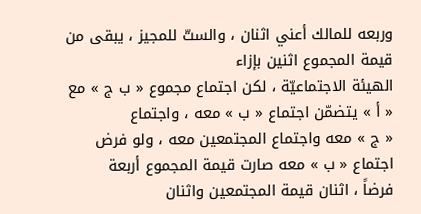وربعه للمالك أعني اثنان ، والستّ للمجيز ، يبقى من قيمة المجموع اثنين بإزاء
الهيئة الاجتماعيّة ، لكن اجتماع مجموع « ب ج » مع « أ » يتضمّن اجتماع « ب » معه ، واجتماع
« ج » معه واجتماع المجتمعين معه ، ولو فرض اجتماع « ب » معه صارت قيمة المجموع أربعة
فرضاً ، اثنان قيمة المجتمعين واثنان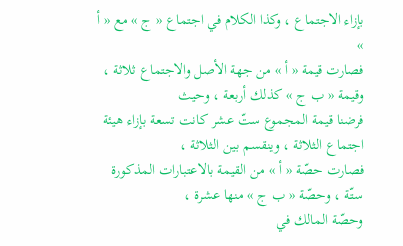بإزاء الاجتماع ، وكذا الكلام في اجتماع « ج » مع « أ »
فصارت قيمة « أ » من جهة الأصل والاجتماع ثلاثة ، وقيمة « ب ج » كذلك أربعة ، وحيث
فرضنا قيمة المجموع ستّ عشر كانت تسعة بإزاء هيئة اجتماع الثلاثة ، وينقسم بين الثلاثة ،
فصارت حصّة « أ » من القيمة بالاعتبارات المذكورة ستّة ، وحصّة « ب ج » منها عشرة ،
وحصّة المالك في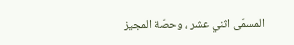المسمّى اثني عشر ، وحصّة المجيز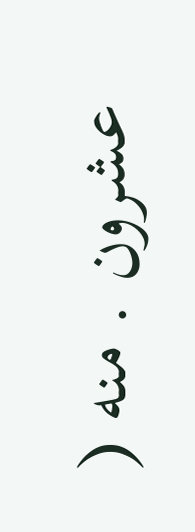عشرون . منه (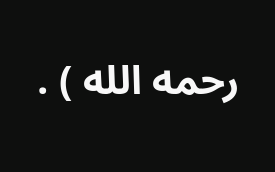رحمه الله ) .